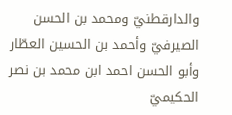والدارقطنيّ ومحمد بن الحسن الصيرفيّ وأحمد بن الحسين العطّار وأبو الحسن احمد ابن محمد بن نصر الحكيميّ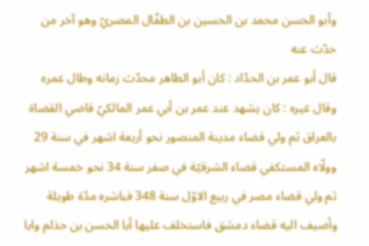وأبو الحسن محمد بن الحسين بن الطفّال المصريّ وهو آخر من حدّث عنه
قال أبو عمر بن الحدّاد : كان أبو الطاهر محدّث زمانه وطال عمره
وقال غيره : كان يشهد عند عمر بن أبي عمر المالكيّ قاضي القضاة بالعراق ثم ولي قضاء مدينة المنصور نحو أربعة اشهر في سنة 29 وولّاه المستكفي قضاء الشرقيّة في صفر سنة 34 نحو خمسة اشهر ثم ولي قضاء مصر في ربيع الاوّل سنة 348 فباشره مدّة طويلة وأضيف اليه قضاء دمشق فاستخلف عليها أبا الحسن بن حذلم وابا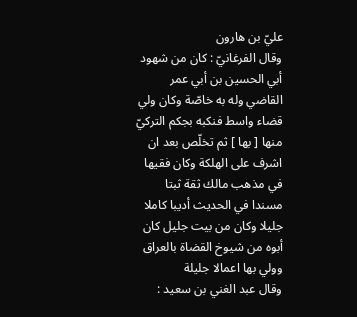عليّ بن هارون
وقال الفرغانيّ : كان من شهود أبي الحسين بن أبي عمر القاضي وله به خاصّة وكان ولي قضاء واسط فنكبه بجكم التركيّ منها [ بها ] ثم تخلّص بعد ان اشرف على الهلكة وكان فقيها في مذهب مالك ثقة ثبتا مسندا في الحديث أديبا كاملا جليلا وكان من بيت جليل كان أبوه من شيوخ القضاة بالعراق وولي بها اعمالا جليلة
وقال عبد الغني بن سعيد :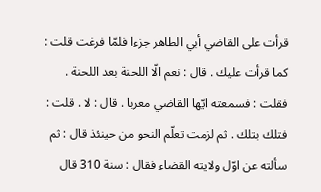قرأت على القاضي أبي الطاهر جزءا فلمّا فرغت قلت : كما قرأت عليك . قال : نعم الّا اللحنة بعد اللحنة . فقلت : فسمعته ايّها القاضي معربا . قال : لا . قلت : فتلك بتلك . ثم لزمت تعلّم النحو من حينئذ قال : ثم سألته عن اوّل ولايته القضاء فقال : سنة 310 قال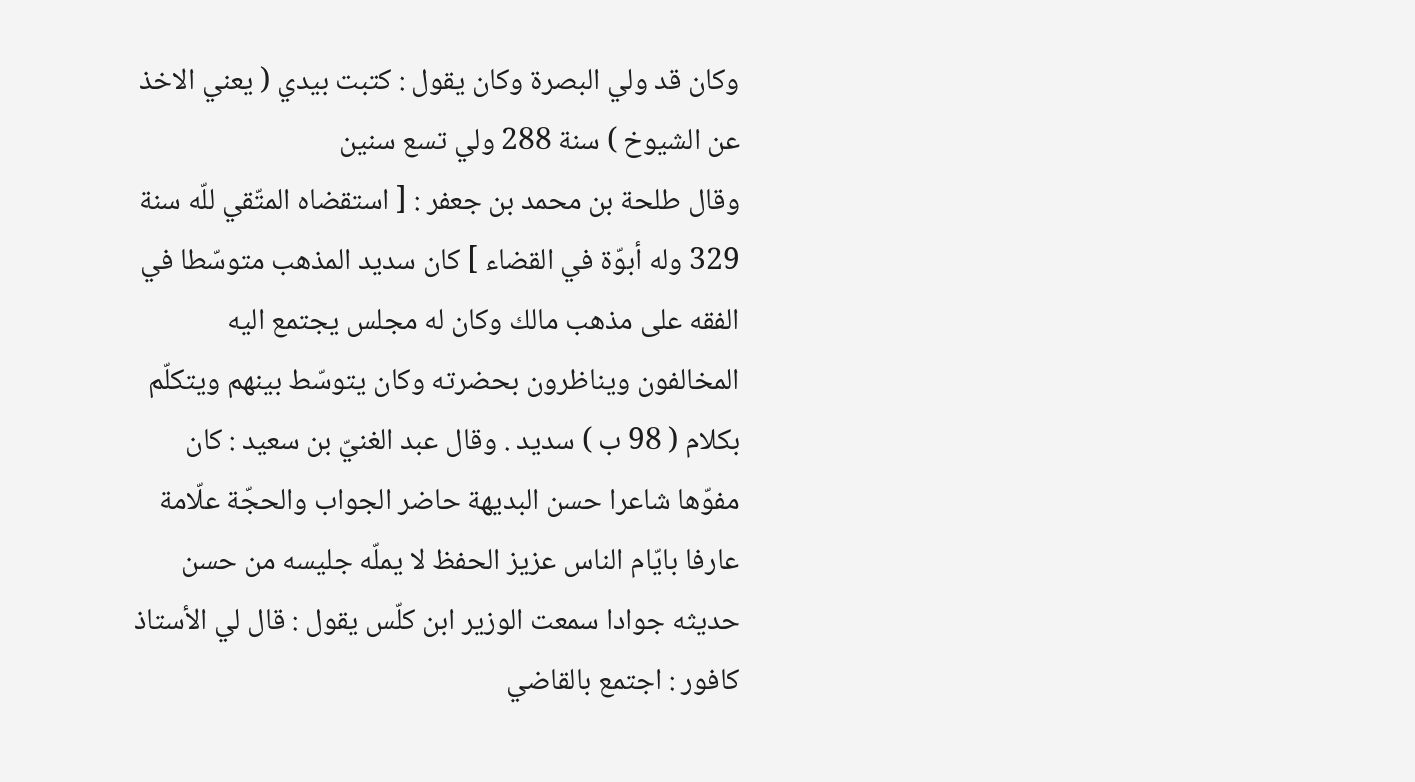وكان قد ولي البصرة وكان يقول : كتبت بيدي ( يعني الاخذ عن الشيوخ ) سنة 288 ولي تسع سنين
وقال طلحة بن محمد بن جعفر : [ استقضاه المتّقي للّه سنة 329 وله أبوّة في القضاء ] كان سديد المذهب متوسّطا في الفقه على مذهب مالك وكان له مجلس يجتمع اليه المخالفون ويناظرون بحضرته وكان يتوسّط بينهم ويتكلّم بكلام ( 98 ب ) سديد . وقال عبد الغنيّ بن سعيد : كان مفوّها شاعرا حسن البديهة حاضر الجواب والحجّة علّامة عارفا بايّام الناس عزيز الحفظ لا يملّه جليسه من حسن حديثه جوادا سمعت الوزير ابن كلّس يقول : قال لي الأستاذ كافور : اجتمع بالقاضي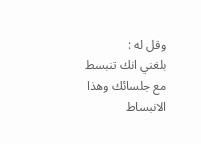وقل له :
بلغني انك تنبسط مع جلسائك وهذا الانبساط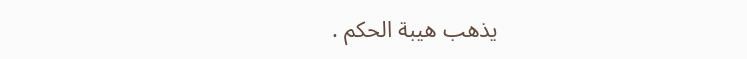يذهب هيبة الحكم .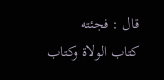قال : فجئته
كتاب الولاة وكتاب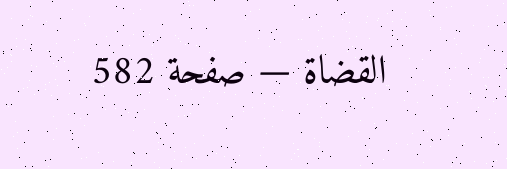القضاة — صفحة 582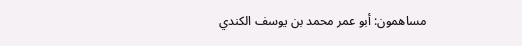مساهمون: أبو عمر محمد بن يوسف الكندي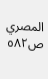المصري
ص٥٨٢